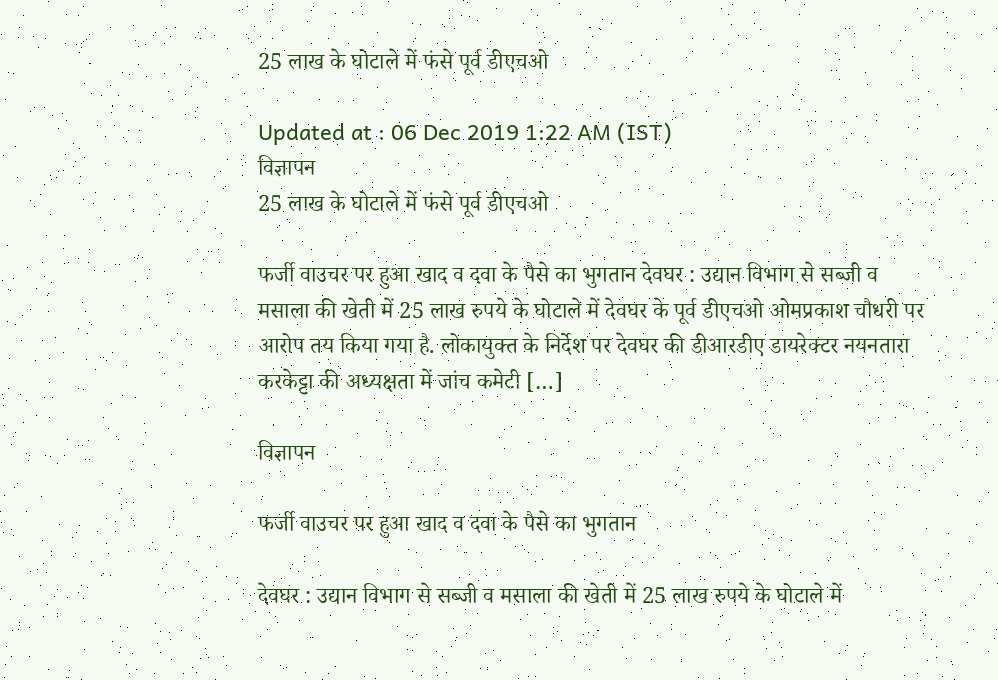25 लाख के घोटाले में फंसे पूर्व डीएचओ

Updated at : 06 Dec 2019 1:22 AM (IST)
विज्ञापन
25 लाख के घोटाले में फंसे पूर्व डीएचओ

फर्जी वाउचर पर हुआ खाद व दवा के पैसे का भुगतान देवघर : उद्यान विभाग से सब्जी व मसाला की खेती में 25 लाख रुपये के घोटाले में देवघर के पूर्व डीएचओ ओमप्रकाश चौधरी पर आरोप तय किया गया है. लोकायुक्त के निर्देश पर देवघर की डीआरडीए डायरेक्टर नयनतारा करकेट्टा की अध्यक्षता में जांच कमेटी […]

विज्ञापन

फर्जी वाउचर पर हुआ खाद व दवा के पैसे का भुगतान

देवघर : उद्यान विभाग से सब्जी व मसाला की खेती में 25 लाख रुपये के घोटाले में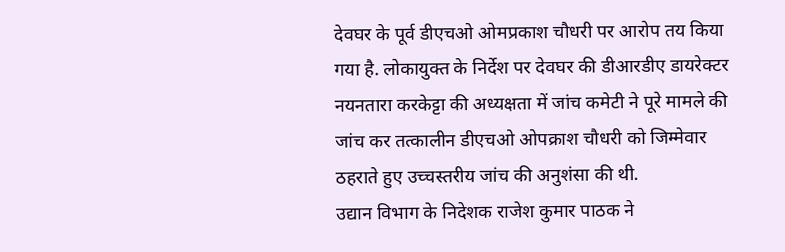देवघर के पूर्व डीएचओ ओमप्रकाश चौधरी पर आरोप तय किया गया है. लोकायुक्त के निर्देश पर देवघर की डीआरडीए डायरेक्टर नयनतारा करकेट्टा की अध्यक्षता में जांच कमेटी ने पूरे मामले की जांच कर तत्कालीन डीएचओ ओपक्राश चौधरी को जिम्मेवार ठहराते हुए उच्चस्तरीय जांच की अनुशंसा की थी.
उद्यान विभाग के निदेशक राजेश कुमार पाठक ने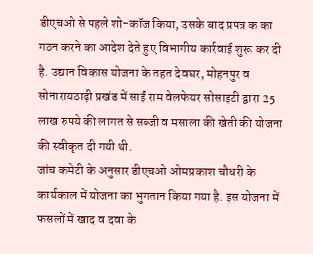डीएचओ से पहले शो-कॉज किया, उसके बाद प्रपत्र क का गठन करने का आदेश देते हुए विभागीय कार्रवाई शुरू कर दी है. उद्यान विकास योजना के तहत देवघर, मोहनपुर व सोनारायठाढ़ी प्रखंड में साईं राम वेलफेयर सोसाइटी द्वारा 25 लाख रुपये की लागत से सब्जी व मसाला की खेती की योजना की स्वीकृत दी गयी थी.
जांच कमेटी के अनुसार डीएचओ ओमप्रकाश चौधरी के कार्यकाल में योजना का भुगतान किया गया है. इस योजना में फसलों में खाद व दवा के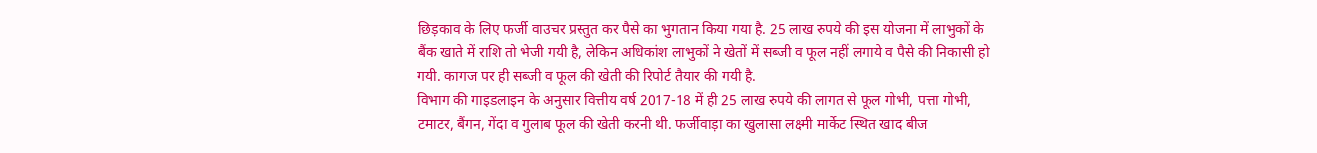छिड़काव के लिए फर्जी वाउचर प्रस्तुत कर पैसे का भुगतान किया गया है. 25 लाख रुपये की इस योजना में लाभुकों के बैंक खाते में राशि तो भेजी गयी है, लेकिन अधिकांश लाभुकों ने खेतों में सब्जी व फूल नहीं लगाये व पैसे की निकासी हो गयी. कागज पर ही सब्जी व फूल की खेती की रिपोर्ट तैयार की गयी है.
विभाग की गाइडलाइन के अनुसार वित्तीय वर्ष 2017-18 में ही 25 लाख रुपये की लागत से फूल गोभी, पत्ता गोभी, टमाटर, बैंगन, गेंदा व गुलाब फूल की खेती करनी थी. फर्जीवाड़ा का खुलासा लक्ष्मी मार्केट स्थित खाद बीज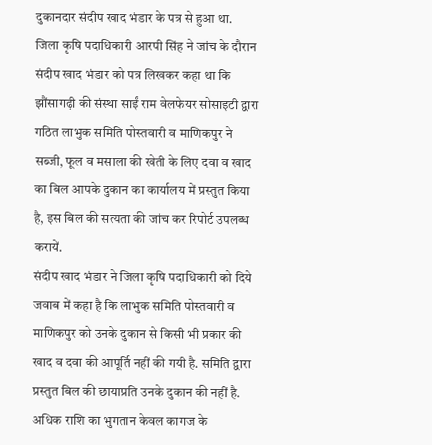दुकानदार संदीप खाद भंडार के पत्र से हुआ था.
जिला कृषि पदाधिकारी आरपी सिंह ने जांच के दौरान संदीप खाद भंडार को पत्र लिखकर कहा था कि झौंसागढ़ी की संस्था साईं राम वेलफेयर सोसाइटी द्वारा गठित लाभुक समिति पोस्तवारी व माणिकपुर ने सब्जी, फूल व मसाला की खेती के लिए दवा व खाद का बिल आपके दुकान का कार्यालय में प्रस्तुत किया है, इस बिल की सत्यता की जांच कर रिपोर्ट उपलब्ध करायें.
संदीप खाद भंडार ने जिला कृषि पदाधिकारी को दिये जवाब में कहा है कि लाभुक समिति पोस्तवारी व माणिकपुर को उनके दुकान से किसी भी प्रकार की खाद व दवा की आपूर्ति नहीं की गयी है. समिति द्वारा प्रस्तुत बिल की छायाप्रति उनके दुकान की नहीं है. अधिक राशि का भुगतान केवल कागज के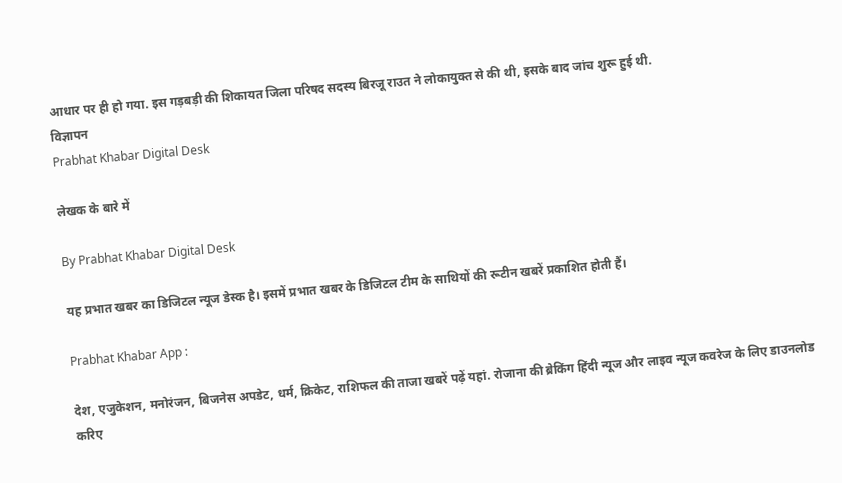आधार पर ही हो गया. इस गड़बड़ी की शिकायत जिला परिषद सदस्य बिरजू राउत ने लोकायुक्त से की थी, इसके बाद जांच शुरू हुई थी.
विज्ञापन
Prabhat Khabar Digital Desk

लेखक के बारे में

By Prabhat Khabar Digital Desk

यह प्रभात खबर का डिजिटल न्यूज डेस्क है। इसमें प्रभात खबर के डिजिटल टीम के साथियों की रूटीन खबरें प्रकाशित होती हैं।

Prabhat Khabar App :

देश, एजुकेशन, मनोरंजन, बिजनेस अपडेट, धर्म, क्रिकेट, राशिफल की ताजा खबरें पढ़ें यहां. रोजाना की ब्रेकिंग हिंदी न्यूज और लाइव न्यूज कवरेज के लिए डाउनलोड करिए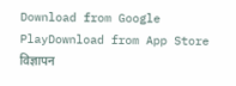Download from Google PlayDownload from App Store
विज्ञापन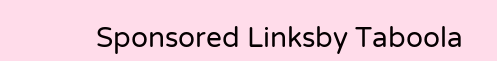Sponsored Linksby Taboola